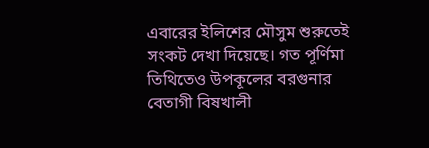এবারের ইলিশের মৌসুম শুরুতেই সংকট দেখা দিয়েছে। গত পূর্ণিমা তিথিতেও উপকূলের বরগুনার বেতাগী বিষখালী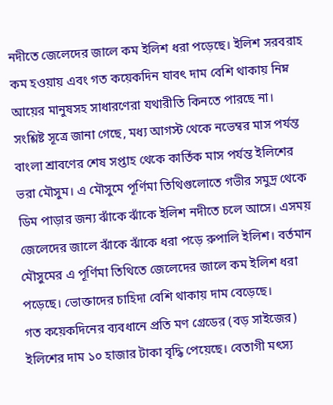নদীতে জেলেদের জালে কম ইলিশ ধরা পড়েছে। ইলিশ সরবরাহ কম হওয়ায় এবং গত কয়েকদিন যাবৎ দাম বেশি থাকায় নিম্ন আয়ের মানুষসহ সাধারণেরা যথারীতি কিনতে পারছে না।
সংশ্লিষ্ট সূত্রে জানা গেছে, মধ্য আগস্ট থেকে নভেম্বর মাস পর্যন্ত বাংলা শ্রাবণের শেষ সপ্তাহ থেকে কার্তিক মাস পর্যন্ত ইলিশের ভরা মৌসুম। এ মৌসুমে পূর্ণিমা তিথিগুলোতে গভীর সমুদ্র থেকে ডিম পাড়ার জন্য ঝাঁকে ঝাঁকে ইলিশ নদীতে চলে আসে। এসময় জেলেদের জালে ঝাঁকে ঝাঁকে ধরা পড়ে রুপালি ইলিশ। বর্তমান মৌসুমের এ পূর্ণিমা তিথিতে জেলেদের জালে কম ইলিশ ধরা পড়েছে। ভোক্তাদের চাহিদা বেশি থাকায় দাম বেড়েছে।
গত কয়েকদিনের ব্যবধানে প্রতি মণ গ্রেডের (বড় সাইজের) ইলিশের দাম ১০ হাজার টাকা বৃদ্ধি পেয়েছে। বেতাগী মৎস্য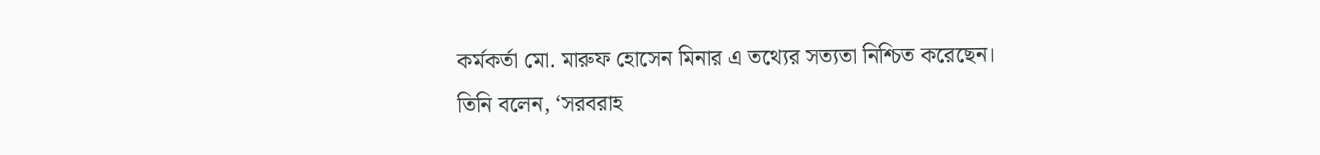কর্মকর্তা মো. মারুফ হোসেন মিনার এ তথ্যের সত্যতা নিশ্চিত করেছেন।
তিনি বলেন, ‘সরবরাহ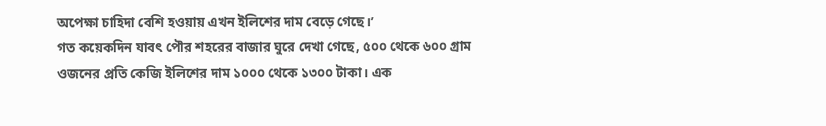অপেক্ষা চাহিদা বেশি হওয়ায় এখন ইলিশের দাম বেড়ে গেছে।’
গত কয়েকদিন যাবৎ পৌর শহরের বাজার ঘুরে দেখা গেছে, ৫০০ থেকে ৬০০ গ্রাম ওজনের প্রতি কেজি ইলিশের দাম ১০০০ থেকে ১৩০০ টাকা। এক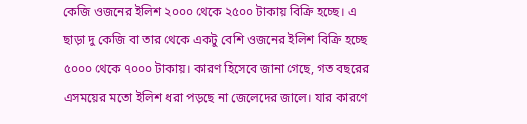কেজি ওজনের ইলিশ ২০০০ থেকে ২৫০০ টাকায় বিক্রি হচ্ছে। এ ছাড়া দু কেজি বা তার থেকে একটু বেশি ওজনের ইলিশ বিক্রি হচ্ছে ৫০০০ থেকে ৭০০০ টাকায়। কারণ হিসেবে জানা গেছে, গত বছরের এসময়ের মতো ইলিশ ধরা পড়ছে না জেলেদের জালে। যার কারণে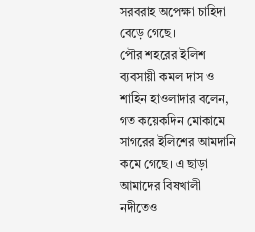সরবরাহ অপেক্ষা চাহিদা বেড়ে গেছে।
পৌর শহরের ইলিশ ব্যবসায়ী কমল দাস ও শাহিন হাওলাদার বলেন, গত কয়েকদিন মোকামে সাগরের ইলিশের আমদানি কমে গেছে। এ ছাড়া আমাদের বিষখালী নদীতেও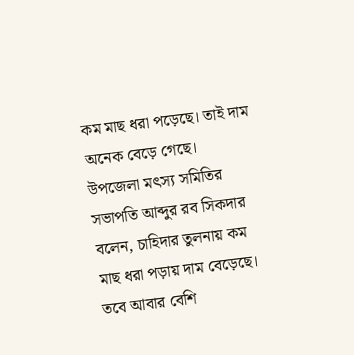কম মাছ ধরা পড়েছে। তাই দাম অনেক বেড়ে গেছে।
উপজেলা মৎস্য সমিতির সভাপতি আব্দুর রব সিকদার বলেন, চাহিদার তুলনায় কম মাছ ধরা পড়ায় দাম বেড়েছে। তবে আবার বেশি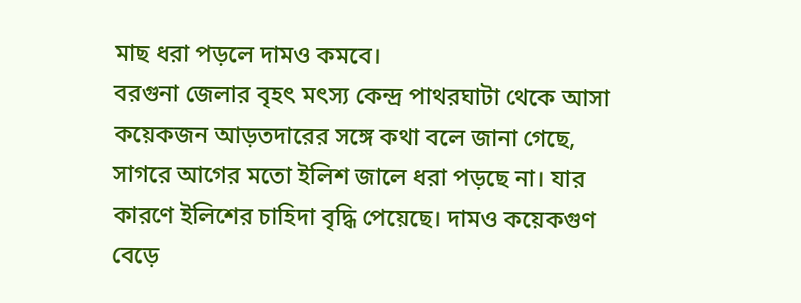মাছ ধরা পড়লে দামও কমবে।
বরগুনা জেলার বৃহৎ মৎস্য কেন্দ্র পাথরঘাটা থেকে আসা কয়েকজন আড়তদারের সঙ্গে কথা বলে জানা গেছে, সাগরে আগের মতো ইলিশ জালে ধরা পড়ছে না। যার কারণে ইলিশের চাহিদা বৃদ্ধি পেয়েছে। দামও কয়েকগুণ বেড়ে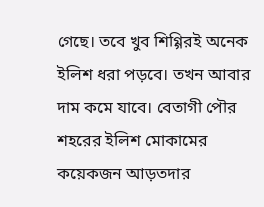গেছে। তবে খুব শিগ্গিরই অনেক ইলিশ ধরা পড়বে। তখন আবার দাম কমে যাবে। বেতাগী পৌর শহরের ইলিশ মোকামের কয়েকজন আড়তদার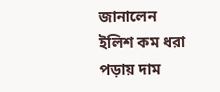জানালেন ইলিশ কম ধরা পড়ায় দাম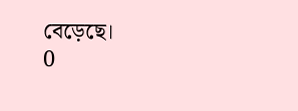বেড়েছে।
0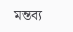মন্তব্য